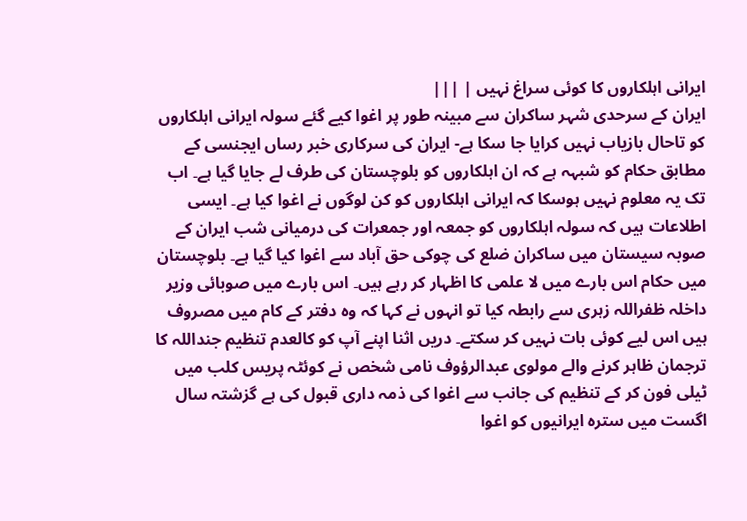ایرانی اہلکاروں کا کوئی سراغ نہیں | |||
ایران کے سرحدی شہر ساکران سے مبینہ طور پر اغوا کیے گئے سولہ ایرانی اہلکاروں کو تاحال بازیاب نہیں کرایا جا سکا ہے- ایران کی سرکاری خبر رساں ایجنسی کے مطابق حکام کو شبہہ ہے کہ ان اہلکاروں کو بلوچستان کی طرف لے جایا گیا ہے۔ اب تک یہ معلوم نہیں ہوسکا کہ ایرانی اہلکاروں کو کن لوگوں نے اغوا کیا ہے۔ ایسی اطلاعات ہیں کہ سولہ اہلکاروں کو جمعہ اور جمعرات کی درمیانی شب ایران کے صوبہ سیستان میں ساکران ضلع کی چوکی حق آباد سے اغوا کیا گیا ہے۔ بلوچستان میں حکام اس بارے میں لا علمی کا اظہار کر رہے ہیں۔ اس بارے میں صوبائی وزیر داخلہ ظفراللہ زہری سے رابطہ کیا تو انہوں نے کہا کہ وہ دفتر کے کام میں مصروف ہیں اس لیے کوئی بات نہیں کر سکتے۔ دریں اثنا اپنے آپ کو کالعدم تنظیم جنداللہ کا ترجمان ظاہر کرنے والے مولوی عبدالرؤوف نامی شخص نے کوئٹہ پریس کلب میں ٹیلی فون کر کے تنظیم کی جانب سے اغوا کی ذمہ داری قبول کی ہے گزشتہ سال اگست میں سترہ ایرانیوں کو اغوا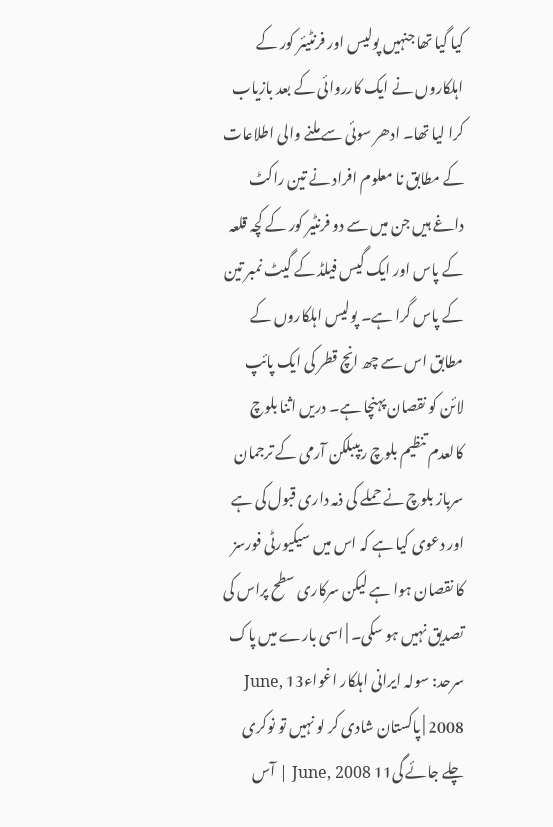کیا گیا تھا جنہیں پولیس اور فرنٹیئر کور کے اہلکاروں نے ایک کارروائی کے بعد بازیاب کرا لیا تھا۔ ادھر سوئی سے ملنے والی اطلاعات کے مطابق نا معلوم افراد نے تین راکٹ داغے ہیں جن میں سے دو فرنٹیر کور کے کچہ قلعہ کے پاس اور ایک گیس فیلڈ کے گیٹ نمبر تین کے پاس گرا ہے۔ پولیس اہلکاروں کے مطابق اس سے چھ انچ قطر کی ایک پائپ لائن کو نقصان پہنچا ہے۔ دریں اثنا بلوچ کالعدم تنظیم بلوچ ریپبلکن آرمی کے ترجمان سرباز بلوچ نے حملے کی ذمہ داری قبول کی ہے اور دعوی کیا ہے کہ اس میں سیکیورٹی فورسز کا نقصان ہوا ہے لیکن سرکاری سطح پراس کی تصدیق نہیں ہو سکی۔ | اسی بارے میں پاک سرحد: سولہ ایرانی اہلکار اغواء13 June, 2008 | پاکستان شادی کر لو نہیں تو نوکری چلے جائے گی11 June, 2008 | آس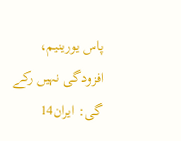پاس یورینیم، افزودگی نہیں رکے گی: ایران14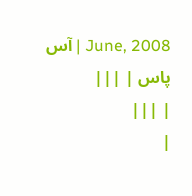June, 2008 | آس پاس | |||
| |||
|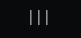|||